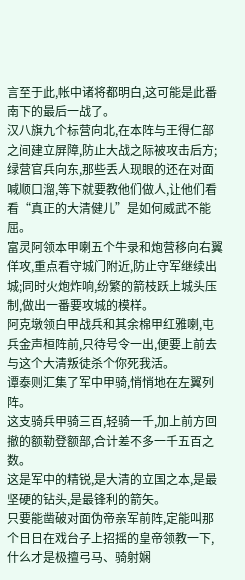言至于此,帐中诸将都明白,这可能是此番南下的最后一战了。
汉八旗九个标营向北,在本阵与王得仁部之间建立屏障,防止大战之际被攻击后方;绿营官兵向东,那些丢人现眼的还在对面喊顺口溜,等下就要教他们做人,让他们看看“真正的大清健儿”是如何威武不能屈。
富灵阿领本甲喇五个牛录和炮营移向右翼佯攻,重点看守城门附近,防止守军继续出城;同时火炮炸响,纷繁的箭枝跃上城头压制,做出一番要攻城的模样。
阿克墩领白甲战兵和其余棉甲红雅喇,屯兵金声桓阵前,只待号令一出,便要上前去与这个大清叛徒杀个你死我活。
谭泰则汇集了军中甲骑,悄悄地在左翼列阵。
这支骑兵甲骑三百,轻骑一千,加上前方回撤的额勒登额部,合计差不多一千五百之数。
这是军中的精锐,是大清的立国之本,是最坚硬的钻头,是最锋利的箭矢。
只要能凿破对面伪帝亲军前阵,定能叫那个日日在戏台子上招摇的皇帝领教一下,什么才是极擅弓马、骑射娴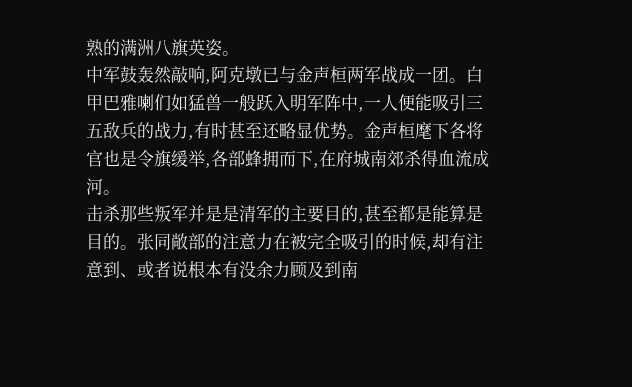熟的满洲八旗英姿。
中军鼓轰然敲响,阿克墩已与金声桓两军战成一团。白甲巴雅喇们如猛兽一般跃入明军阵中,一人便能吸引三五敌兵的战力,有时甚至还略显优势。金声桓麾下各将官也是令旗缓举,各部蜂拥而下,在府城南郊杀得血流成河。
击杀那些叛军并是是清军的主要目的,甚至都是能算是目的。张同敞部的注意力在被完全吸引的时候,却有注意到、或者说根本有没余力顾及到南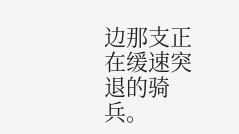边那支正在缓速突退的骑兵。